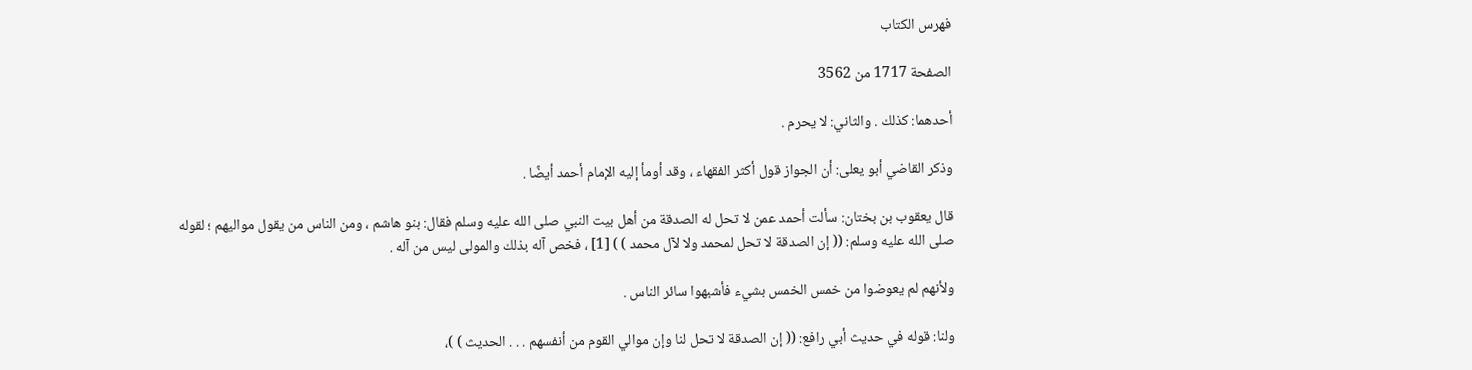فهرس الكتاب

الصفحة 1717 من 3562

أحدهما: كذلك . والثاني: لا يحرم .

وذكر القاضي أبو يعلى: أن الجواز قول أكثر الفقهاء ، وقد أومأ إليه الإمام أحمد أيضًا .

قال يعقوب بن بختان: سألت أحمد عمن لا تحل له الصدقة من أهل بيت النبي صلى الله عليه وسلم فقال: بنو هاشم ، ومن الناس من يقول مواليهم ؛ لقوله صلى الله عليه وسلم: (( إن الصدقة لا تحل لمحمد ولا لآل محمد ) ) [1] ، فخص آله بذلك والمولى ليس من آله .

ولأنهم لم يعوضوا من خمس الخمس بشيء فأشبهوا سائر الناس .

ولنا: قوله في حديث أبي رافع: (( إن الصدقة لا تحل لنا وإن موالي القوم من أنفسهم . . . الحديث ) )،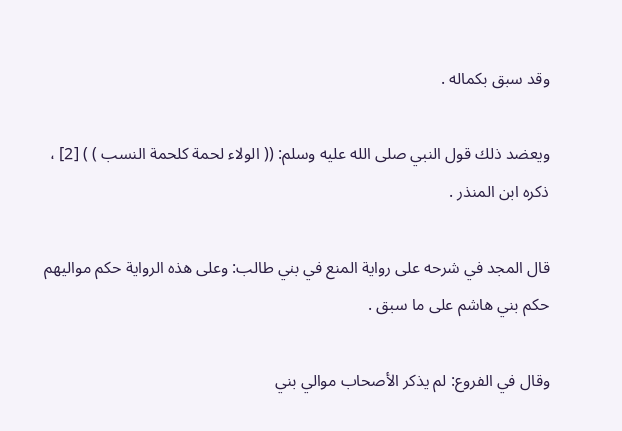وقد سبق بكماله .

ويعضد ذلك قول النبي صلى الله عليه وسلم: (( الولاء لحمة كلحمة النسب ) ) [2] ، ذكره ابن المنذر .

قال المجد في شرحه على رواية المنع في بني طالب: وعلى هذه الرواية حكم مواليهم حكم بني هاشم على ما سبق .

وقال في الفروع: لم يذكر الأصحاب موالي بني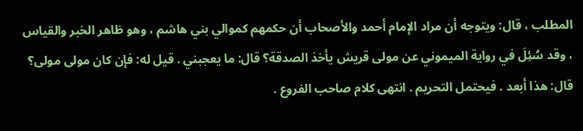المطلب ، قال: ويتوجه أن مراد الإمام أحمد والأصحاب أن حكمهم كموالي بني هاشم ، وهو ظاهر الخبر والقياس ، وقد سُئِلَ في رواية الميموني عن مولى قريش يأخذ الصدقة؟ قال: ما يعجبني . قيل له: فإن كان مولى مولى؟ قال: هذا أبعد . فيحتمل التحريم . انتهى كلام صاحب الفروع .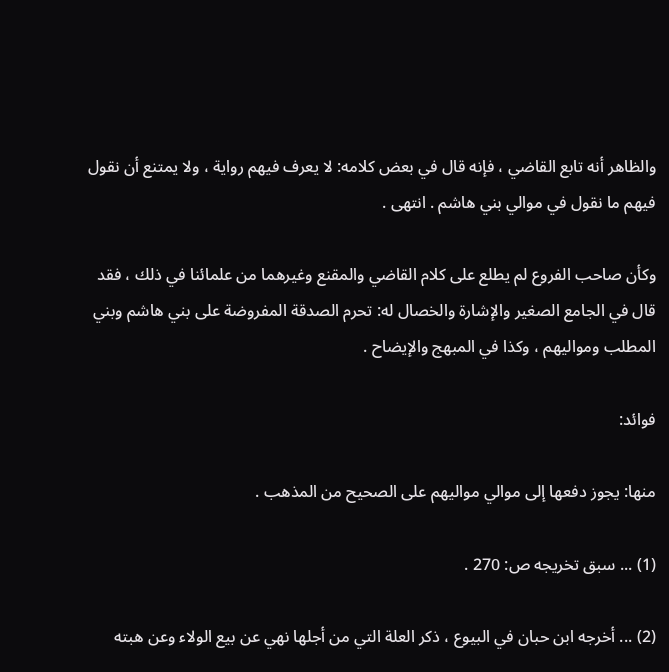والظاهر أنه تابع القاضي ، فإنه قال في بعض كلامه: لا يعرف فيهم رواية ، ولا يمتنع أن نقول فيهم ما نقول في موالي بني هاشم . انتهى .

وكأن صاحب الفروع لم يطلع على كلام القاضي والمقنع وغيرهما من علمائنا في ذلك ، فقد قال في الجامع الصغير والإشارة والخصال له: تحرم الصدقة المفروضة على بني هاشم وبني المطلب ومواليهم ، وكذا في المبهج والإيضاح .

فوائد:

منها: يجوز دفعها إلى موالي مواليهم على الصحيح من المذهب .

(1) ... سبق تخريجه ص: 270 .

(2) ... أخرجه ابن حبان في البيوع ، ذكر العلة التي من أجلها نهي عن بيع الولاء وعن هبته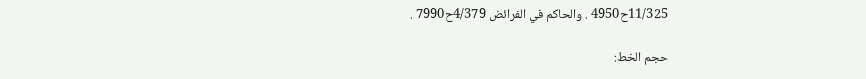11/325ح4950 . والحاكم في الفرائض 4/379ح7990 .

حجم الخط: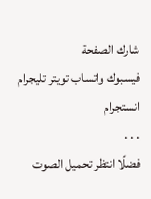شارك الصفحة
فيسبوك واتساب تويتر تليجرام انستجرام
. . .
فضلًا انتظر تحميل الصوت